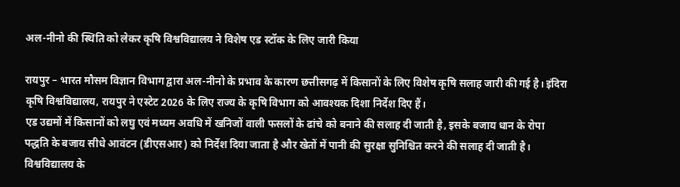अल-नीनो की स्थिति को लेकर कृषि विश्वविद्यालय ने विशेष एड स्टॉक के लिए जारी किया

रायपुर – भारत मौसम विज्ञान विभाग द्वारा अल-नीनो के प्रभाव के कारण छत्तीसगढ़ में किसानों के लिए विशेष कृषि सलाह जारी की गई है। इंदिरा कृषि विश्वविद्यालय, रायपुर ने एस्टेट 2026 के लिए राज्य के कृषि विभाग को आवश्यक दिशा निर्देश दिए हैं।
एड उद्यमों में किसानों को लघु एवं मध्यम अवधि में खनिजों वाली फसलों के ढांचे को बनाने की सलाह दी जाती है, इसके बजाय धान के रोपा पद्धति के बजाय सीधे आवंटन (डीएसआर) को निर्देश दिया जाता है और खेतों में पानी की सुरक्षा सुनिश्चित करने की सलाह दी जाती है। विश्वविद्यालय के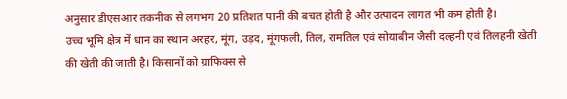अनुसार डीएसआर तकनीक से लगभग 20 प्रतिशत पानी की बचत होती है और उत्पादन लागत भी कम होती है।
उच्च भूमि क्षेत्र में धान का स्थान अरहर, मूंग, उड़द, मूंगफली, तिल, रामतिल एवं सोयाबीन जैसी दल्हनी एवं तिलहनी खेती की खेती की जाती है। किसानों को ग्राफिक्स से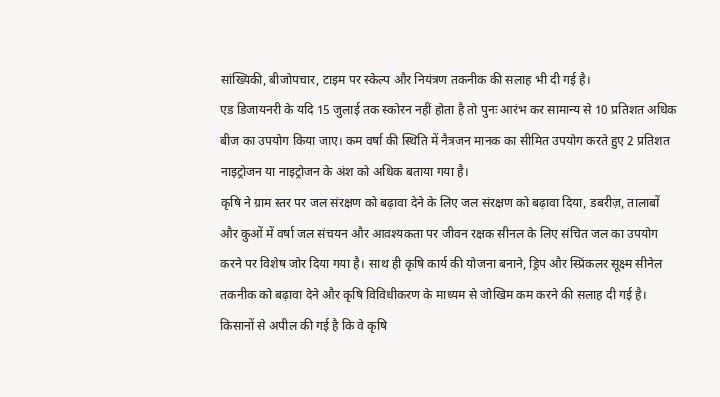सांख्यिकी, बीजोपचार, टाइम पर स्केल्प और नियंत्रण तकनीक की सलाह भी दी गई है।
एड डिजायनरी के यदि 15 जुलाई तक स्कोरन नहीं होता है तो पुनः आरंभ कर सामान्य से 10 प्रतिशत अधिक बीज का उपयोग किया जाए। कम वर्षा की स्थिति में नैत्रजन मानक का सीमित उपयोग करते हुए 2 प्रतिशत नाइट्रोजन या नाइट्रोजन के अंश को अधिक बताया गया है।
कृषि ने ग्राम स्तर पर जल संरक्षण को बढ़ावा देने के लिए जल संरक्षण को बढ़ावा दिया, डबरीज़, तालाबों और कुओं में वर्षा जल संचयन और आवश्यकता पर जीवन रक्षक सीनल के लिए संचित जल का उपयोग करने पर विशेष जोर दिया गया है। साथ ही कृषि कार्य की योजना बनाने, ड्रिप और स्प्रिंकलर सूक्ष्म सीनेल तकनीक को बढ़ावा देने और कृषि विविधीकरण के माध्यम से जोखिम कम करने की सलाह दी गई है।
किसानों से अपील की गई है कि वे कृषि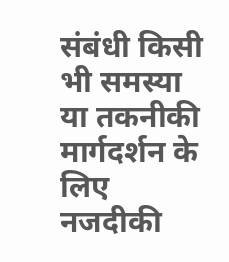संबंधी किसी भी समस्या या तकनीकी मार्गदर्शन के लिए नजदीकी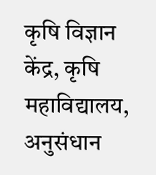कृषि विज्ञान केंद्र, कृषि महाविद्यालय, अनुसंधान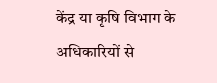केंद्र या कृषि विभाग के अधिकारियों से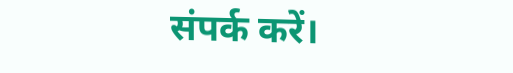संपर्क करें।